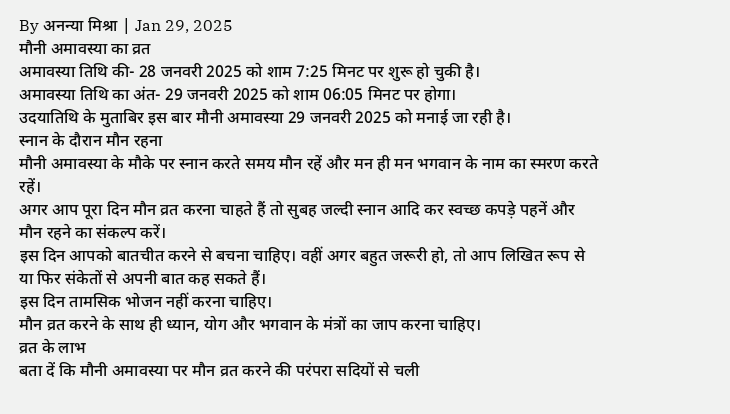By अनन्या मिश्रा | Jan 29, 2025
मौनी अमावस्या का व्रत
अमावस्या तिथि की- 28 जनवरी 2025 को शाम 7:25 मिनट पर शुरू हो चुकी है।
अमावस्या तिथि का अंत- 29 जनवरी 2025 को शाम 06:05 मिनट पर होगा।
उदयातिथि के मुताबिर इस बार मौनी अमावस्या 29 जनवरी 2025 को मनाई जा रही है।
स्नान के दौरान मौन रहना
मौनी अमावस्या के मौके पर स्नान करते समय मौन रहें और मन ही मन भगवान के नाम का स्मरण करते रहें।
अगर आप पूरा दिन मौन व्रत करना चाहते हैं तो सुबह जल्दी स्नान आदि कर स्वच्छ कपड़े पहनें और मौन रहने का संकल्प करें।
इस दिन आपको बातचीत करने से बचना चाहिए। वहीं अगर बहुत जरूरी हो, तो आप लिखित रूप से या फिर संकेतों से अपनी बात कह सकते हैं।
इस दिन तामसिक भोजन नहीं करना चाहिए।
मौन व्रत करने के साथ ही ध्यान, योग और भगवान के मंत्रों का जाप करना चाहिए।
व्रत के लाभ
बता दें कि मौनी अमावस्या पर मौन व्रत करने की परंपरा सदियों से चली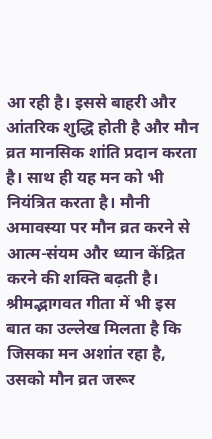आ रही है। इससे बाहरी और आंतरिक शुद्धि होती है और मौन व्रत मानसिक शांति प्रदान करता है। साथ ही यह मन को भी नियंत्रित करता है। मौनी अमावस्या पर मौन व्रत करने से आत्म-संयम और ध्यान केंद्रित करने की शक्ति बढ़ती है। श्रीमद्भागवत गीता में भी इस बात का उल्लेख मिलता है कि जिसका मन अशांत रहा है, उसको मौन व्रत जरूर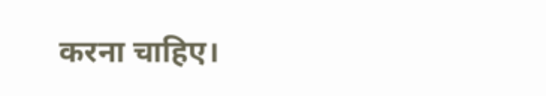करना चाहिए।